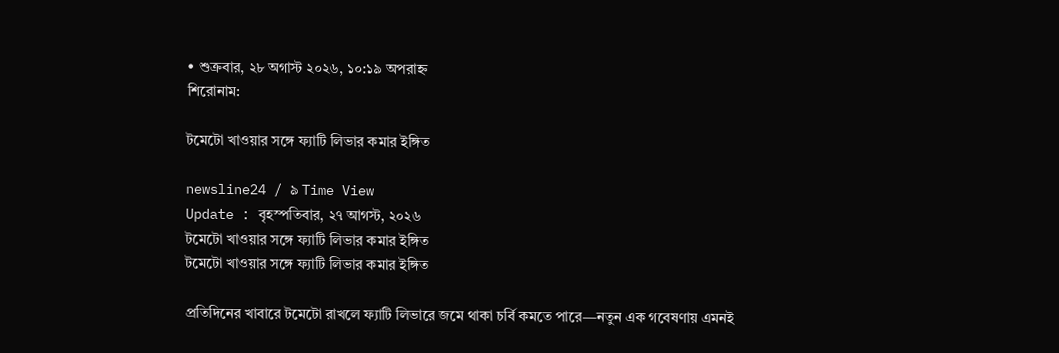• শুক্রবার, ২৮ অগাস্ট ২০২৬, ১০:১৯ অপরাহ্ন
শিরোনাম:

টমেটো খাওয়ার সঙ্গে ফ্যাটি লিভার কমার ইঙ্গিত

newsline24 / ৯ Time View
Update : বৃহস্পতিবার, ২৭ আগস্ট, ২০২৬
টমেটো খাওয়ার সঙ্গে ফ্যাটি লিভার কমার ইঙ্গিত
টমেটো খাওয়ার সঙ্গে ফ্যাটি লিভার কমার ইঙ্গিত

প্রতিদিনের খাবারে টমেটো রাখলে ফ্যাটি লিভারে জমে থাকা চর্বি কমতে পারে—নতুন এক গবেষণায় এমনই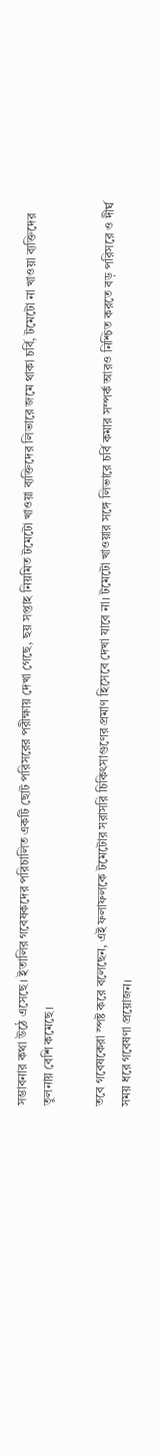সম্ভাবনার কথা উঠে এসেছে। ইতালির গবেষকদের পরিচালিত একটি ছোট পরিসরের পরীক্ষায় দেখা গেছে, ছয় সপ্তাহ নিয়মিত টমেটো খাওয়া ব্যক্তিদের লিভারে জমে থাকা চর্বি, টমেটো না খাওয়া ব্যক্তিদের তুলনায় বেশি কমেছে।

তবে গবেষকেরা স্পষ্ট করে বলেছেন, এই ফলাফলকে টমেটোর সরাসরি চিকিৎসাগুণের প্রমাণ হিসেবে দেখা যাবে না। টমেটো খাওয়ার সঙ্গে লিভারে চর্বি কমার সম্পর্ক আরও নিশ্চিত করতে বড় পরিসরে ও দীর্ঘ সময় ধরে গবেষণা প্রয়োজন।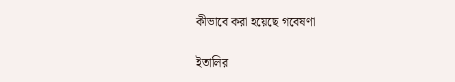কীভাবে করা হয়েছে গবেষণা

ইতালির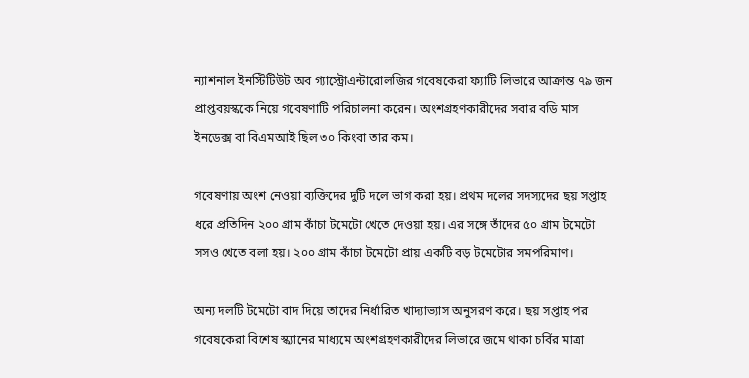ন্যাশনাল ইনস্টিটিউট অব গ্যাস্ট্রোএন্টারোলজির গবেষকেরা ফ্যাটি লিভারে আক্রান্ত ৭৯ জন প্রাপ্তবয়স্ককে নিয়ে গবেষণাটি পরিচালনা করেন। অংশগ্রহণকারীদের সবার বডি মাস ইনডেক্স বা বিএমআই ছিল ৩০ কিংবা তার কম।

গবেষণায় অংশ নেওয়া ব্যক্তিদের দুটি দলে ভাগ করা হয়। প্রথম দলের সদস্যদের ছয় সপ্তাহ ধরে প্রতিদিন ২০০ গ্রাম কাঁচা টমেটো খেতে দেওয়া হয়। এর সঙ্গে তাঁদের ৫০ গ্রাম টমেটো সসও খেতে বলা হয়। ২০০ গ্রাম কাঁচা টমেটো প্রায় একটি বড় টমেটোর সমপরিমাণ।

অন্য দলটি টমেটো বাদ দিয়ে তাদের নির্ধারিত খাদ্যাভ্যাস অনুসরণ করে। ছয় সপ্তাহ পর গবেষকেরা বিশেষ স্ক্যানের মাধ্যমে অংশগ্রহণকারীদের লিভারে জমে থাকা চর্বির মাত্রা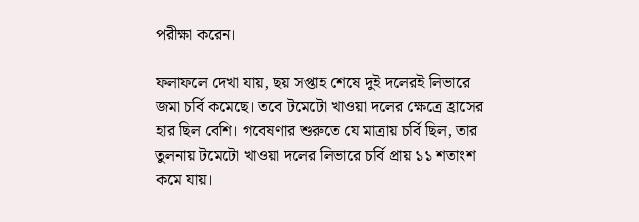পরীক্ষা করেন।

ফলাফলে দেখা যায়, ছয় সপ্তাহ শেষে দুই দলেরই লিভারে জমা চর্বি কমেছে। তবে টমেটো খাওয়া দলের ক্ষেত্রে হ্রাসের হার ছিল বেশি। গবেষণার শুরুতে যে মাত্রায় চর্বি ছিল, তার তুলনায় টমেটো খাওয়া দলের লিভারে চর্বি প্রায় ১১ শতাংশ কমে যায়।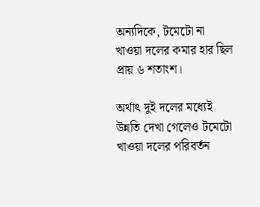অন্যদিকে, টমেটো না খাওয়া দলের কমার হার ছিল প্রায় ৬ শতাংশ।

অর্থাৎ দুই দলের মধ্যেই উন্নতি দেখা গেলেও টমেটো খাওয়া দলের পরিবর্তন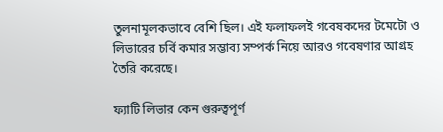তুলনামূলকভাবে বেশি ছিল। এই ফলাফলই গবেষকদের টমেটো ও লিভারের চর্বি কমার সম্ভাব্য সম্পর্ক নিয়ে আরও গবেষণার আগ্রহ তৈরি করেছে।

ফ্যাটি লিভার কেন গুরুত্বপূর্ণ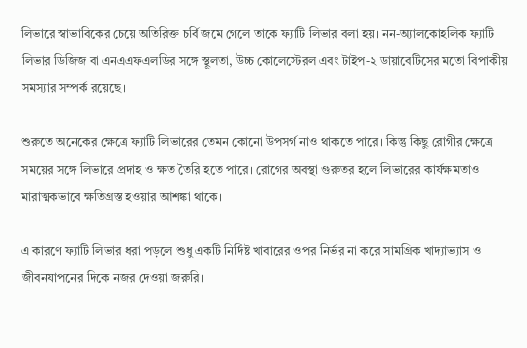লিভারে স্বাভাবিকের চেয়ে অতিরিক্ত চর্বি জমে গেলে তাকে ফ্যাটি লিভার বলা হয়। নন-অ্যালকোহলিক ফ্যাটি লিভার ডিজিজ বা এনএএফএলডির সঙ্গে স্থূলতা, উচ্চ কোলেস্টেরল এবং টাইপ-২ ডায়াবেটিসের মতো বিপাকীয় সমস্যার সম্পর্ক রয়েছে।

শুরুতে অনেকের ক্ষেত্রে ফ্যাটি লিভারের তেমন কোনো উপসর্গ নাও থাকতে পারে। কিন্তু কিছু রোগীর ক্ষেত্রে সময়ের সঙ্গে লিভারে প্রদাহ ও ক্ষত তৈরি হতে পারে। রোগের অবস্থা গুরুতর হলে লিভারের কার্যক্ষমতাও মারাত্মকভাবে ক্ষতিগ্রস্ত হওয়ার আশঙ্কা থাকে।

এ কারণে ফ্যাটি লিভার ধরা পড়লে শুধু একটি নির্দিষ্ট খাবারের ওপর নির্ভর না করে সামগ্রিক খাদ্যাভ্যাস ও জীবনযাপনের দিকে নজর দেওয়া জরুরি।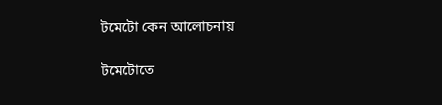টমেটো কেন আলোচনায়

টমেটোতে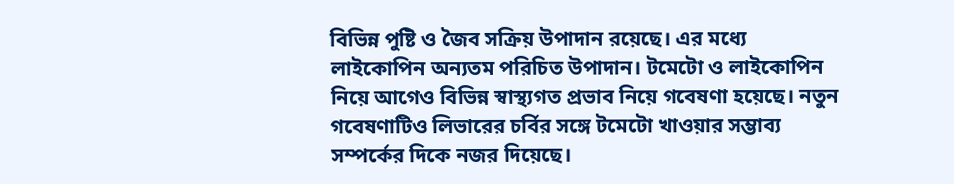বিভিন্ন পুষ্টি ও জৈব সক্রিয় উপাদান রয়েছে। এর মধ্যে লাইকোপিন অন্যতম পরিচিত উপাদান। টমেটো ও লাইকোপিন নিয়ে আগেও বিভিন্ন স্বাস্থ্যগত প্রভাব নিয়ে গবেষণা হয়েছে। নতুন গবেষণাটিও লিভারের চর্বির সঙ্গে টমেটো খাওয়ার সম্ভাব্য সম্পর্কের দিকে নজর দিয়েছে।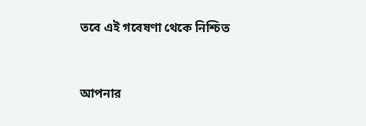তবে এই গবেষণা থেকে নিশ্চিত


আপনার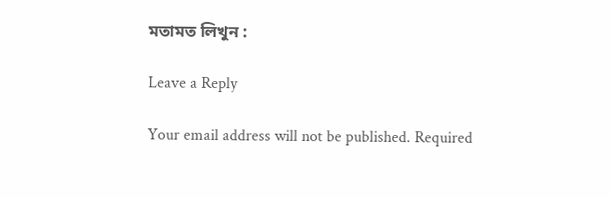মতামত লিখুন :

Leave a Reply

Your email address will not be published. Required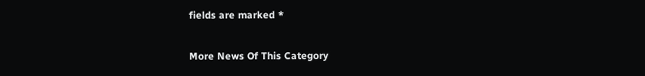fields are marked *

More News Of This Category